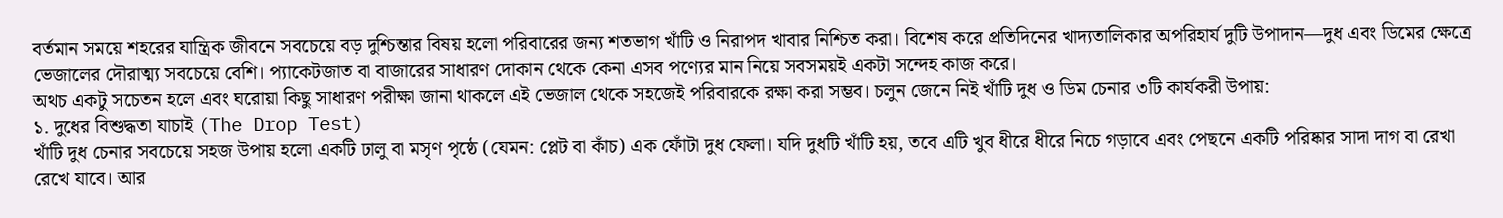বর্তমান সময়ে শহরের যান্ত্রিক জীবনে সবচেয়ে বড় দুশ্চিন্তার বিষয় হলো পরিবারের জন্য শতভাগ খাঁটি ও নিরাপদ খাবার নিশ্চিত করা। বিশেষ করে প্রতিদিনের খাদ্যতালিকার অপরিহার্য দুটি উপাদান—দুধ এবং ডিমের ক্ষেত্রে ভেজালের দৌরাত্ম্য সবচেয়ে বেশি। প্যাকেটজাত বা বাজারের সাধারণ দোকান থেকে কেনা এসব পণ্যের মান নিয়ে সবসময়ই একটা সন্দেহ কাজ করে।
অথচ একটু সচেতন হলে এবং ঘরোয়া কিছু সাধারণ পরীক্ষা জানা থাকলে এই ভেজাল থেকে সহজেই পরিবারকে রক্ষা করা সম্ভব। চলুন জেনে নিই খাঁটি দুধ ও ডিম চেনার ৩টি কার্যকরী উপায়:
১. দুধের বিশুদ্ধতা যাচাই (The Drop Test)
খাঁটি দুধ চেনার সবচেয়ে সহজ উপায় হলো একটি ঢালু বা মসৃণ পৃষ্ঠে (যেমন: প্লেট বা কাঁচ) এক ফোঁটা দুধ ফেলা। যদি দুধটি খাঁটি হয়, তবে এটি খুব ধীরে ধীরে নিচে গড়াবে এবং পেছনে একটি পরিষ্কার সাদা দাগ বা রেখা রেখে যাবে। আর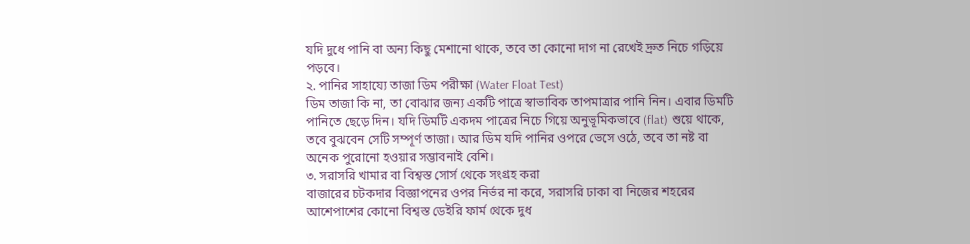যদি দুধে পানি বা অন্য কিছু মেশানো থাকে, তবে তা কোনো দাগ না রেখেই দ্রুত নিচে গড়িয়ে পড়বে।
২. পানির সাহায্যে তাজা ডিম পরীক্ষা (Water Float Test)
ডিম তাজা কি না, তা বোঝার জন্য একটি পাত্রে স্বাভাবিক তাপমাত্রার পানি নিন। এবার ডিমটি পানিতে ছেড়ে দিন। যদি ডিমটি একদম পাত্রের নিচে গিয়ে অনুভূমিকভাবে (flat) শুয়ে থাকে, তবে বুঝবেন সেটি সম্পূর্ণ তাজা। আর ডিম যদি পানির ওপরে ভেসে ওঠে, তবে তা নষ্ট বা অনেক পুরোনো হওয়ার সম্ভাবনাই বেশি।
৩. সরাসরি খামার বা বিশ্বস্ত সোর্স থেকে সংগ্রহ করা
বাজারের চটকদার বিজ্ঞাপনের ওপর নির্ভর না করে, সরাসরি ঢাকা বা নিজের শহরের আশেপাশের কোনো বিশ্বস্ত ডেইরি ফার্ম থেকে দুধ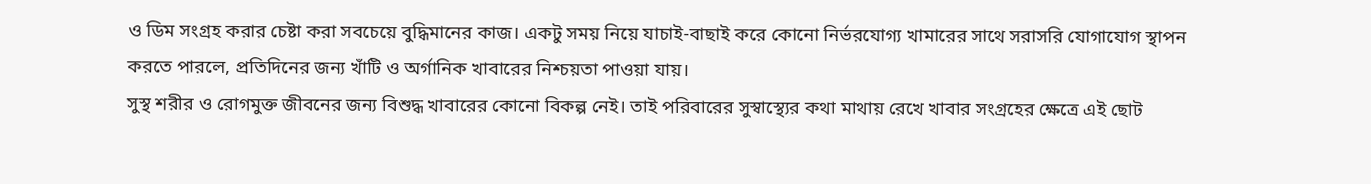ও ডিম সংগ্রহ করার চেষ্টা করা সবচেয়ে বুদ্ধিমানের কাজ। একটু সময় নিয়ে যাচাই-বাছাই করে কোনো নির্ভরযোগ্য খামারের সাথে সরাসরি যোগাযোগ স্থাপন করতে পারলে, প্রতিদিনের জন্য খাঁটি ও অর্গানিক খাবারের নিশ্চয়তা পাওয়া যায়।
সুস্থ শরীর ও রোগমুক্ত জীবনের জন্য বিশুদ্ধ খাবারের কোনো বিকল্প নেই। তাই পরিবারের সুস্বাস্থ্যের কথা মাথায় রেখে খাবার সংগ্রহের ক্ষেত্রে এই ছোট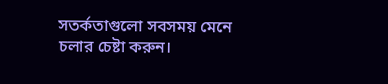সতর্কতাগুলো সবসময় মেনে চলার চেষ্টা করুন।